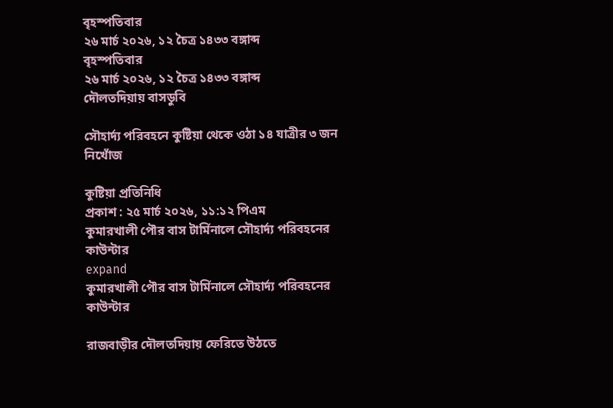বৃহস্পতিবার
২৬ মার্চ ২০২৬, ১২ চৈত্র ১৪৩৩ বঙ্গাব্দ
বৃহস্পতিবার
২৬ মার্চ ২০২৬, ১২ চৈত্র ১৪৩৩ বঙ্গাব্দ
দৌলতদিয়ায় বাসডুবি

সৌহার্দ্য পরিবহনে কুষ্টিয়া থেকে ওঠা ১৪ যাত্রীর ৩ জন নিখোঁজ

কুষ্টিয়া প্রতিনিধি
প্রকাশ : ২৫ মার্চ ২০২৬, ১১:১২ পিএম
কুমারখালী পৌর বাস টার্মিনালে সৌহার্দ্য পরিবহনের কাউন্টার
expand
কুমারখালী পৌর বাস টার্মিনালে সৌহার্দ্য পরিবহনের কাউন্টার

রাজবাড়ীর দৌলতদিয়ায় ফেরিতে উঠতে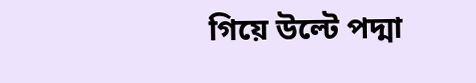গিয়ে উল্টে পদ্মা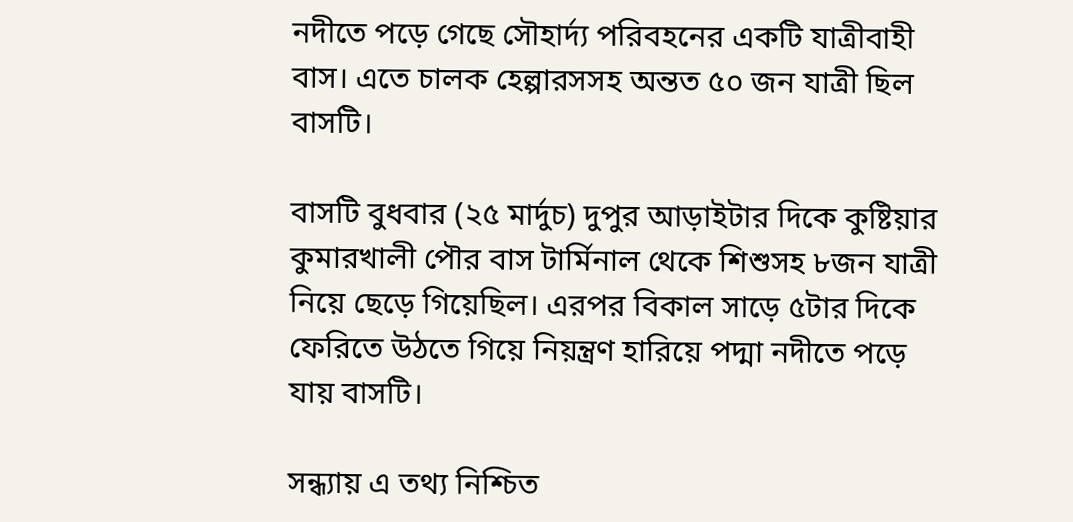নদীতে পড়ে গেছে সৌহার্দ্য পরিবহনের একটি যাত্রীবাহী বাস। এতে চালক হেল্পারসসহ অন্তত ৫০ জন যাত্রী ছিল বাসটি।

বাসটি বুধবার (২৫ মার্দুচ) দুপুর আড়াইটার দিকে কুষ্টিয়ার কুমারখালী পৌর বাস টার্মিনাল থেকে শিশুসহ ৮জন যাত্রী নিয়ে ছেড়ে গিয়েছিল। এরপর বিকাল সাড়ে ৫টার দিকে ফেরিতে উঠতে গিয়ে নিয়ন্ত্রণ হারিয়ে পদ্মা নদীতে পড়ে যায় বাসটি।

সন্ধ্যায় এ তথ্য নিশ্চিত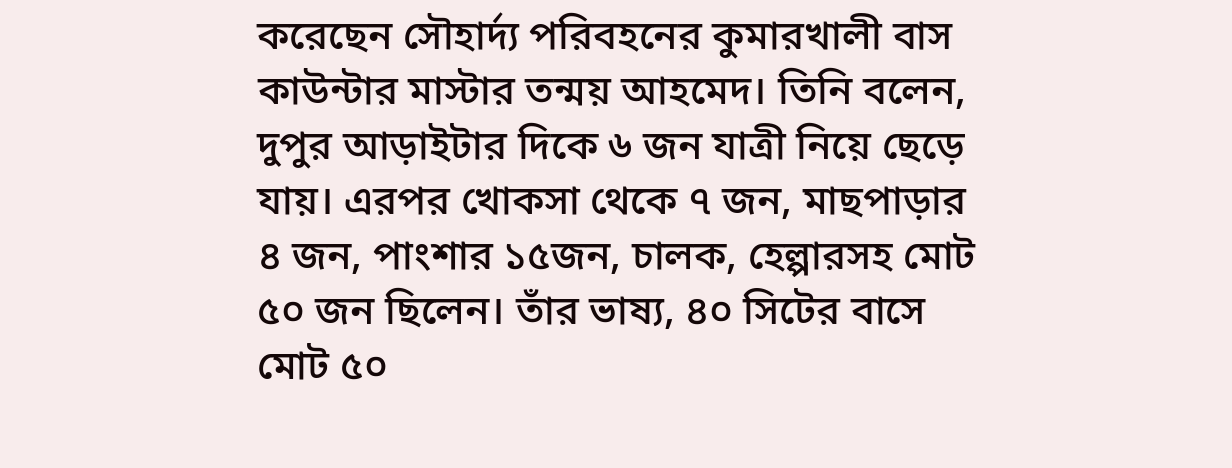করেছেন সৌহার্দ্য পরিবহনের কুমারখালী বাস কাউন্টার মাস্টার তন্ময় আহমেদ। তিনি বলেন, দুপুর আড়াইটার দিকে ৬ জন যাত্রী নিয়ে ছেড়ে যায়। এরপর খোকসা থেকে ৭ জন, মাছপাড়ার ৪ জন, পাংশার ১৫জন, চালক, হেল্পারসহ মোট ৫০ জন ছিলেন। তাঁর ভাষ্য, ৪০ সিটের বাসে মোট ৫০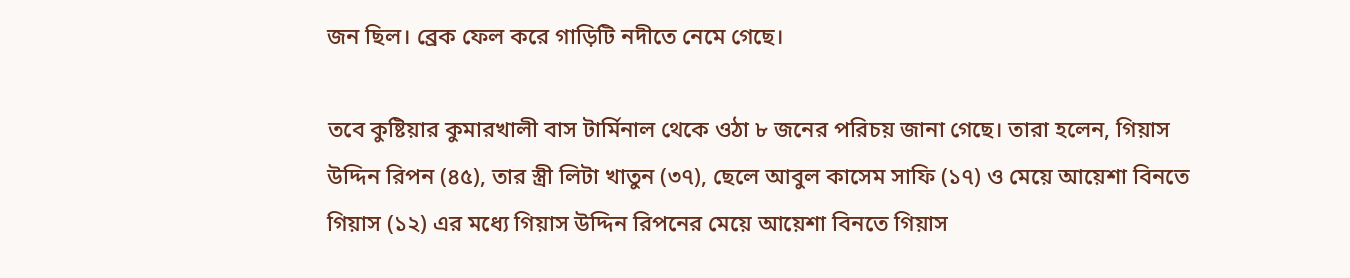জন ছিল। ব্রেক ফেল করে গাড়িটি নদীতে নেমে গেছে।

তবে কুষ্টিয়ার কুমারখালী বাস টার্মিনাল থেকে ওঠা ৮ জনের পরিচয় জানা গেছে। তারা হলেন, গিয়াস উদ্দিন রিপন (৪৫), তার স্ত্রী লিটা খাতুন (৩৭), ছেলে আবুল কাসেম সাফি (১৭) ও মেয়ে আয়েশা বিনতে গিয়াস (১২) এর মধ্যে গিয়াস উদ্দিন রিপনের মেয়ে আয়েশা বিনতে গিয়াস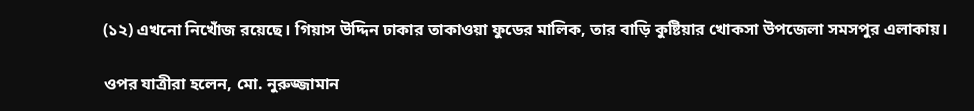(১২) এখনো নিখোঁজ রয়েছে। গিয়াস উদ্দিন ঢাকার তাকাওয়া ফুডের মালিক, তার বাড়ি কুষ্টিয়ার খোকসা উপজেলা সমসপুর এলাকায়।

ওপর যাত্রীরা হলেন, মো. নুরুজ্জামান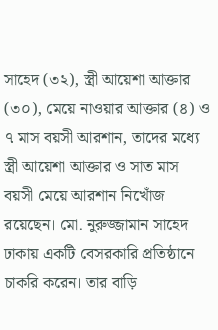সাহেদ (৩২), স্ত্রী আয়েশা আক্তার (৩০), মেয়ে নাওয়ার আক্তার (৪) ও ৭ মাস বয়সী আরশান, তাদের মধ্যে স্ত্রী আয়েশা আক্তার ও সাত মাস বয়সী মেয়ে আরশান নিখোঁজ রয়েছেন। মো. নুরুজ্জামান সাহেদ ঢাকায় একটি বেসরকারি প্রতিষ্ঠানে চাকরি করেন। তার বাড়ি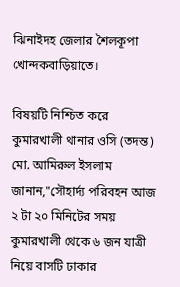ঝিনাইদহ জেলার শৈলকূপা খোন্দকবাড়িয়াতে।

বিষয়টি নিশ্চিত করে কুমারখালী থানার ওসি (তদন্ত) মো. আমিরুল ইসলাম জানান,"সৌহার্দ্য পরিবহন আজ ২ টা ২০ মিনিটের সময় কুমারখালী থেকে ৬ জন যাত্রী নিয়ে বাসটি ঢাকার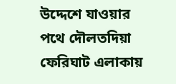উদ্দেশে যাওয়ার পথে দৌলতদিয়া ফেরিঘাট এলাকায়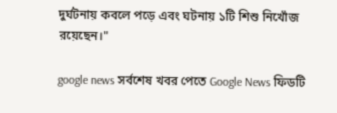দুর্ঘটনায় কবলে পড়ে এবং ঘটনায় ১টি শিশু নিখোঁজ রয়েছেন।"

google news সর্বশেষ খবর পেতে Google News ফিডটি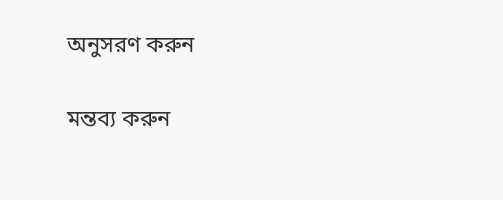অনুসরণ করুন

মন্তব্য করুন